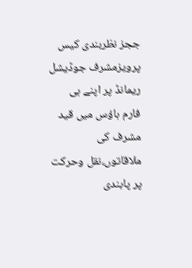ججز نظربندی کیس پرویزمشرف جوڈیشل ریمانڈ پر اپنے ہی فارم ہاؤس میں قید
مشرف کی ملاقاتوں،نقل وحرکت پر پابندی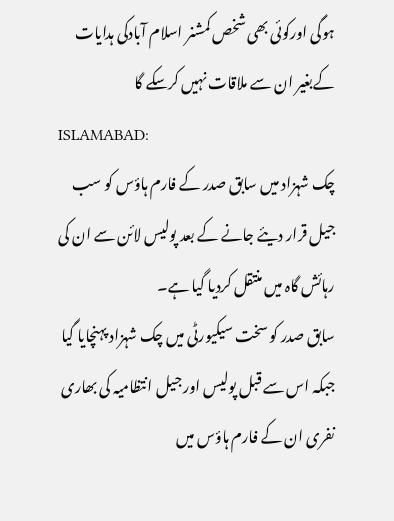ہوگی اورکوئی بھی شخص کمشنر اسلام آبادکی ہدایات کےبغیر ان سے ملاقات نہیں کرسکے گا
ISLAMABAD:
چک شہزاد میں سابق صدر کے فارم ہاؤس کو سب جیل قرار دیئے جانے کے بعد پولیس لائن سے ان کی رہائش گاہ میں منتقل کردیا گیا ہے۔
سابق صدر کو سخت سیکیورٹی میں چک شہزاد پہنچایا گیا جبکہ اس سے قبل پولیس اور جیل انتظامیہ کی بھاری نفری ان کے فارم ہاؤس میں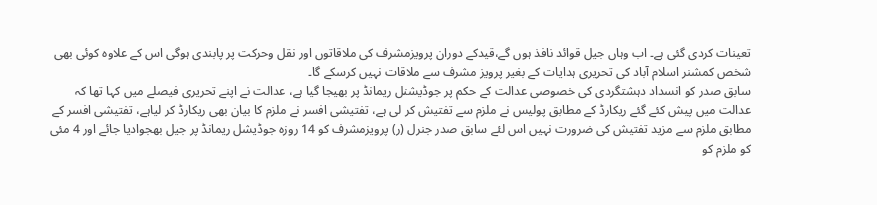تعینات کردی گئی ہے۔ اب وہاں جیل قوائد نافذ ہوں گے،قیدکے دوران پرویزمشرف کی ملاقاتوں اور نقل وحرکت پر پابندی ہوگی اس کے علاوہ کوئی بھی شخص کمشنر اسلام آباد کی تحریری ہدایات کے بغیر پرویز مشرف سے ملاقات نہیں کرسکے گا۔
سابق صدر کو انسداد دہشتگردی کی خصوصی عدالت کے حکم پر جوڈیشنل ریمانڈ پر بھیجا گیا ہے، عدالت نے اپنے تحریری فیصلے میں کہا تھا کہ عدالت میں پیش کئے گئے ریکارڈ کے مطابق پولیس نے ملزم سے تفتیش کر لی ہے، تفتیشی افسر نے ملزم کا بیان بھی ریکارڈ کر لیاہے، تفتیشی افسر کے مطابق ملزم سے مزید تفتیش کی ضرورت نہیں اس لئے سابق صدر جنرل (ر) پرویزمشرف کو 14 روزہ جوڈیشل ریمانڈ پر جیل بھجوادیا جائے اور 4 مئی کو ملزم کو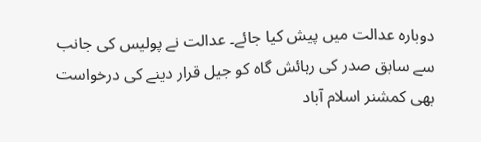دوبارہ عدالت میں پیش کیا جائے۔ عدالت نے پولیس کی جانب سے سابق صدر کی رہائش گاہ کو جیل قرار دینے کی درخواست بھی کمشنر اسلام آباد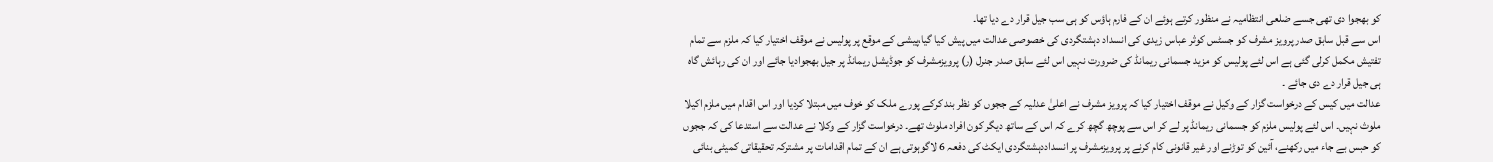کو بھجوا دی تھی جسے ضلعی انتظامیہ نے منظور کرتے ہوئے ان کے فارم ہاؤس کو ہی سب جیل قرار دے دیا تھا۔
اس سے قبل سابق صدر پرویز مشرف کو جسٹس کوثر عباس زیدی کی انسداد دہشتگردی کی خصوصی عدالت میں پیش کیا گیا،پیشی کے موقع پر پولیس نے موقف اختیار کیا کہ ملزم سے تمام تفتیش مکمل کرلی گئی ہے اس لئے پولیس کو مزید جسمانی ریمانڈ کی ضرورت نہیں اس لئے سابق صدر جنرل (ر) پرویزمشرف کو جوڈیشل ریمانڈ پر جیل بھجوادیا جائے اور ان کی رہائش گاہ ہی جیل قرار دے دی جائے ۔
عدالت میں کیس کے درخواست گزار کے وکیل نے موقف اختیار کیا کہ پرویز مشرف نے اعلیٰ عدلیہ کے ججوں کو نظر بند کرکے پورے ملک کو خوف میں مبتلا کردیا اور اس اقدام میں ملزم اکیلا ملوث نہیں۔ اس لئے پولیس ملزم کو جسمانی ریمانڈ پر لے کر اس سے پوچھ گچھ کرے کہ اس کے ساتھ دیگر کون افراد ملوث تھے۔ درخواست گزار کے وکلا نے عدالت سے استدعا کی کہ ججوں کو حبس بے جاء میں رکھنے، آئین کو توڑنے اور غیر قانونی کام کرنے پر پرویزمشرف پر انسداددہشتگردی ایکٹ کی دفعہ 6 لاگوہوتی ہے ان کے تمام اقدامات پر مشترکہ تحقیقاتی کمیٹی بنائی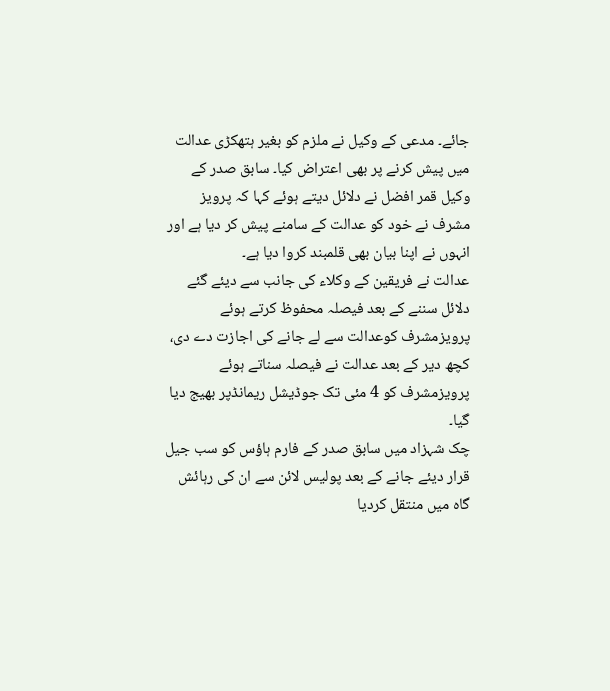جائے۔ مدعی کے وکیل نے ملزم کو بغیر ہتھکڑی عدالت میں پیش کرنے پر بھی اعتراض کیا۔ سابق صدر کے وکیل قمر افضل نے دلائل دیتے ہوئے کہا کہ پرویز مشرف نے خود کو عدالت کے سامنے پیش کر دیا ہے اور انہوں نے اپنا بیان بھی قلمبند کروا دیا ہے۔
عدالت نے فریقین کے وکلاء کی جانب سے دیئے گئے دلائل سننے کے بعد فیصلہ محفوظ کرتے ہوئے پرویزمشرف کوعدالت سے لے جانے کی اجازت دے دی، کچھ دیر کے بعد عدالت نے فیصلہ سناتے ہوئے پرویزمشرف کو 4 مئی تک جوڈیشل ریمانڈپر بھیج دیا گیا۔
چک شہزاد میں سابق صدر کے فارم ہاؤس کو سب جیل قرار دیئے جانے کے بعد پولیس لائن سے ان کی رہائش گاہ میں منتقل کردیا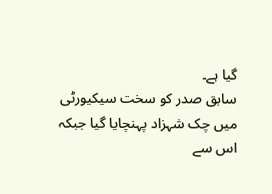گیا ہے۔
سابق صدر کو سخت سیکیورٹی میں چک شہزاد پہنچایا گیا جبکہ اس سے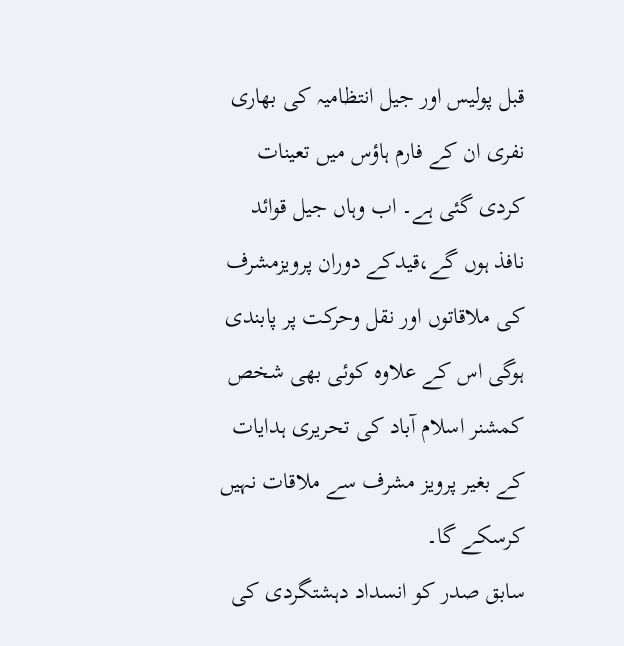قبل پولیس اور جیل انتظامیہ کی بھاری نفری ان کے فارم ہاؤس میں تعینات کردی گئی ہے۔ اب وہاں جیل قوائد نافذ ہوں گے،قیدکے دوران پرویزمشرف کی ملاقاتوں اور نقل وحرکت پر پابندی ہوگی اس کے علاوہ کوئی بھی شخص کمشنر اسلام آباد کی تحریری ہدایات کے بغیر پرویز مشرف سے ملاقات نہیں کرسکے گا۔
سابق صدر کو انسداد دہشتگردی کی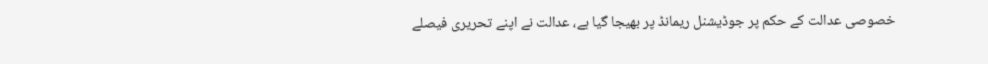خصوصی عدالت کے حکم پر جوڈیشنل ریمانڈ پر بھیجا گیا ہے، عدالت نے اپنے تحریری فیصلے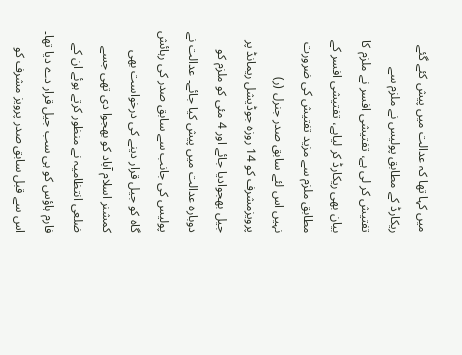میں کہا تھا کہ عدالت میں پیش کئے گئے ریکارڈ کے مطابق پولیس نے ملزم سے تفتیش کر لی ہے، تفتیشی افسر نے ملزم کا بیان بھی ریکارڈ کر لیاہے، تفتیشی افسر کے مطابق ملزم سے مزید تفتیش کی ضرورت نہیں اس لئے سابق صدر جنرل (ر) پرویزمشرف کو 14 روزہ جوڈیشل ریمانڈ پر جیل بھجوادیا جائے اور 4 مئی کو ملزم کو دوبارہ عدالت میں پیش کیا جائے۔ عدالت نے پولیس کی جانب سے سابق صدر کی رہائش گاہ کو جیل قرار دینے کی درخواست بھی کمشنر اسلام آباد کو بھجوا دی تھی جسے ضلعی انتظامیہ نے منظور کرتے ہوئے ان کے فارم ہاؤس کو ہی سب جیل قرار دے دیا تھا۔
اس سے قبل سابق صدر پرویز مشرف کو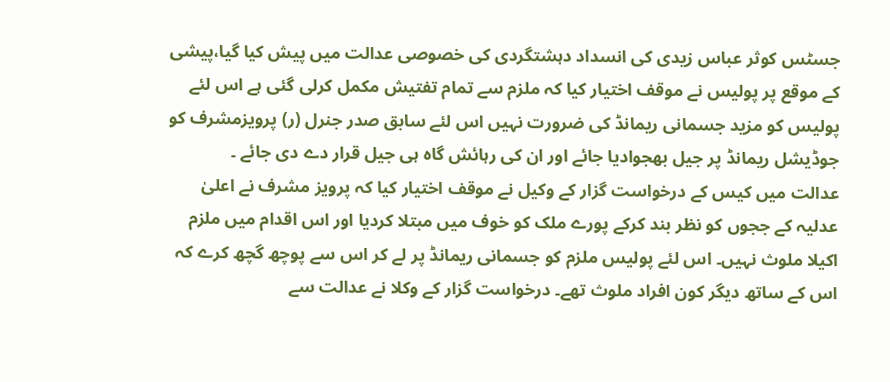جسٹس کوثر عباس زیدی کی انسداد دہشتگردی کی خصوصی عدالت میں پیش کیا گیا،پیشی کے موقع پر پولیس نے موقف اختیار کیا کہ ملزم سے تمام تفتیش مکمل کرلی گئی ہے اس لئے پولیس کو مزید جسمانی ریمانڈ کی ضرورت نہیں اس لئے سابق صدر جنرل (ر) پرویزمشرف کو جوڈیشل ریمانڈ پر جیل بھجوادیا جائے اور ان کی رہائش گاہ ہی جیل قرار دے دی جائے ۔
عدالت میں کیس کے درخواست گزار کے وکیل نے موقف اختیار کیا کہ پرویز مشرف نے اعلیٰ عدلیہ کے ججوں کو نظر بند کرکے پورے ملک کو خوف میں مبتلا کردیا اور اس اقدام میں ملزم اکیلا ملوث نہیں۔ اس لئے پولیس ملزم کو جسمانی ریمانڈ پر لے کر اس سے پوچھ گچھ کرے کہ اس کے ساتھ دیگر کون افراد ملوث تھے۔ درخواست گزار کے وکلا نے عدالت سے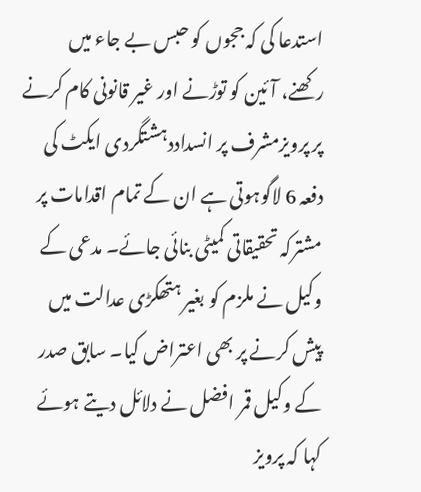استدعا کی کہ ججوں کو حبس بے جاء میں رکھنے، آئین کو توڑنے اور غیر قانونی کام کرنے پر پرویزمشرف پر انسداددہشتگردی ایکٹ کی دفعہ 6 لاگوہوتی ہے ان کے تمام اقدامات پر مشترکہ تحقیقاتی کمیٹی بنائی جائے۔ مدعی کے وکیل نے ملزم کو بغیر ہتھکڑی عدالت میں پیش کرنے پر بھی اعتراض کیا۔ سابق صدر کے وکیل قمر افضل نے دلائل دیتے ہوئے کہا کہ پرویز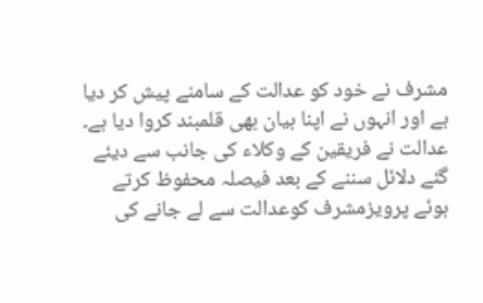مشرف نے خود کو عدالت کے سامنے پیش کر دیا ہے اور انہوں نے اپنا بیان بھی قلمبند کروا دیا ہے۔
عدالت نے فریقین کے وکلاء کی جانب سے دیئے گئے دلائل سننے کے بعد فیصلہ محفوظ کرتے ہوئے پرویزمشرف کوعدالت سے لے جانے کی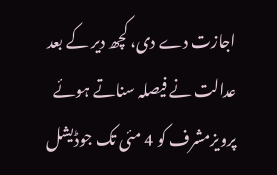اجازت دے دی، کچھ دیر کے بعد عدالت نے فیصلہ سناتے ہوئے پرویزمشرف کو 4 مئی تک جوڈیشل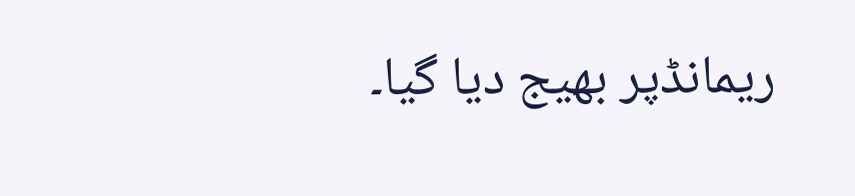ریمانڈپر بھیج دیا گیا۔